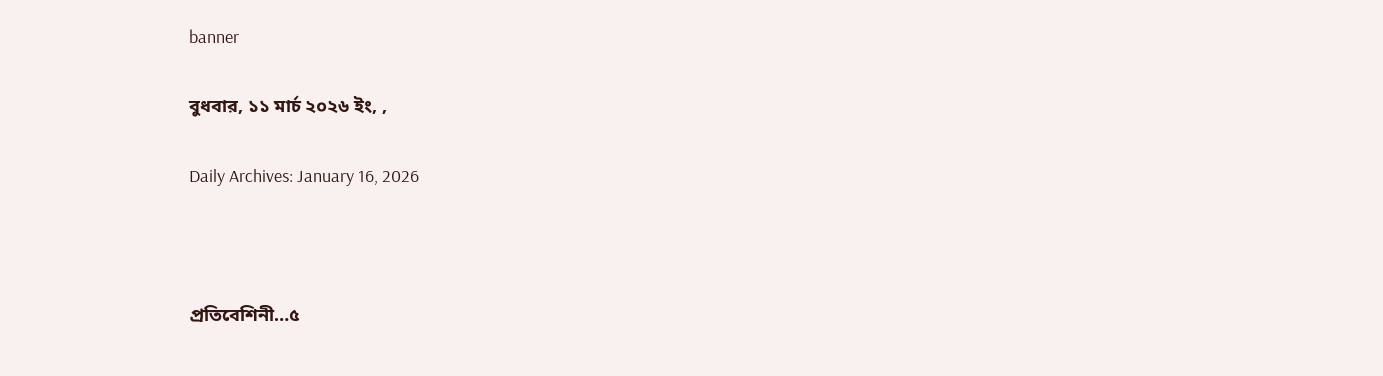banner

বুধবার, ১১ মার্চ ২০২৬ ইং, ,

Daily Archives: January 16, 2026



প্রতিবেশিনী…৫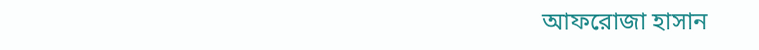আফরোজা হাসান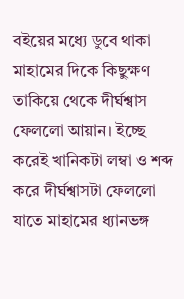বইয়ের মধ্যে ডুবে থাকা মাহামের দিকে কিছুক্ষণ তাকিয়ে থেকে দীর্ঘশ্বাস ফেললো আয়ান। ইচ্ছে করেই খানিকটা লম্বা ও শব্দ করে দীর্ঘশ্বাসটা ফেললো যাতে মাহামের ধ্যানভঙ্গ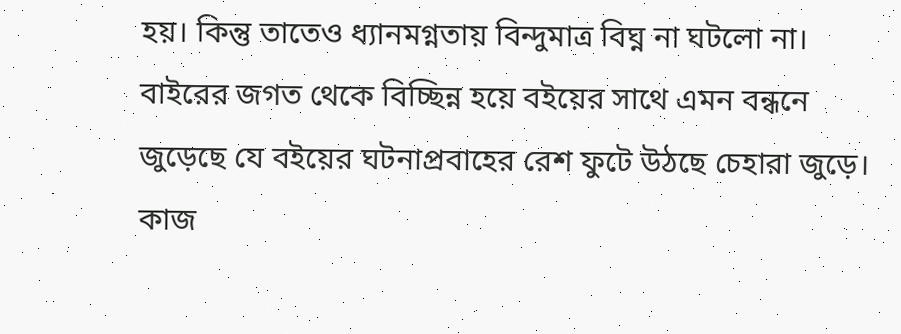হয়। কিন্তু তাতেও ধ্যানমগ্নতায় বিন্দুমাত্র বিঘ্ন না ঘটলো না। বাইরের জগত থেকে বিচ্ছিন্ন হয়ে বইয়ের সাথে এমন বন্ধনে জুড়েছে যে বইয়ের ঘটনাপ্রবাহের রেশ ফুটে উঠছে চেহারা জুড়ে। কাজ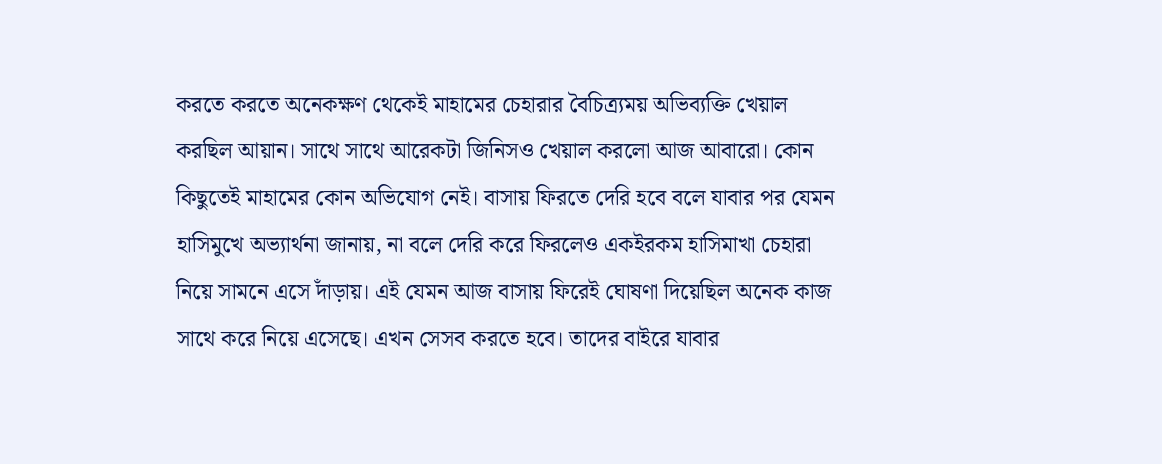করতে করতে অনেকক্ষণ থেকেই মাহামের চেহারার বৈচিত্র্যময় অভিব্যক্তি খেয়াল করছিল আয়ান। সাথে সাথে আরেকটা জিনিসও খেয়াল করলো আজ আবারো। কোন কিছুতেই মাহামের কোন অভিযোগ নেই। বাসায় ফিরতে দেরি হবে বলে যাবার পর যেমন হাসিমুখে অভ্যার্থনা জানায়, না বলে দেরি করে ফিরলেও একইরকম হাসিমাখা চেহারা নিয়ে সামনে এসে দাঁড়ায়। এই যেমন আজ বাসায় ফিরেই ঘোষণা দিয়েছিল অনেক কাজ সাথে করে নিয়ে এসেছে। এখন সেসব করতে হবে। তাদের বাইরে যাবার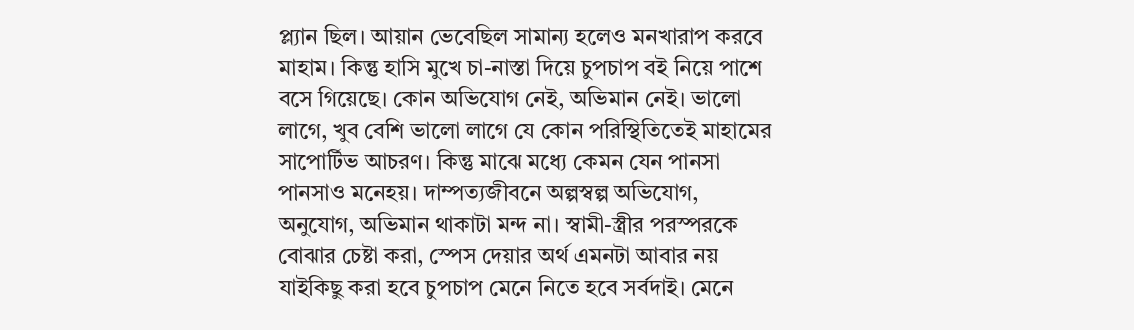প্ল্যান ছিল। আয়ান ভেবেছিল সামান্য হলেও মনখারাপ করবে মাহাম। কিন্তু হাসি মুখে চা-নাস্তা দিয়ে চুপচাপ বই নিয়ে পাশে বসে গিয়েছে। কোন অভিযোগ নেই, অভিমান নেই। ভালো লাগে, খুব বেশি ভালো লাগে যে কোন পরিস্থিতিতেই মাহামের সাপোর্টিভ আচরণ। কিন্তু মাঝে মধ্যে কেমন যেন পানসা পানসাও মনেহয়। দাম্পত্যজীবনে অল্পস্বল্প অভিযোগ, অনুযোগ, অভিমান থাকাটা মন্দ না। স্বামী-স্ত্রীর পরস্পরকে বোঝার চেষ্টা করা, স্পেস দেয়ার অর্থ এমনটা আবার নয় যাইকিছু করা হবে চুপচাপ মেনে নিতে হবে সর্বদাই। মেনে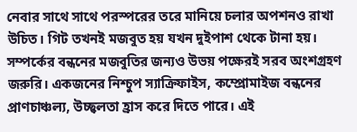নেবার সাথে সাথে পরস্পরের তরে মানিয়ে চলার অপশনও রাখা উচিত। গিট তখনই মজবুত হয় যখন দুইপাশ থেকে টানা হয়। সম্পর্কের বন্ধনের মজবুতির জন্যও উভয় পক্ষেরই সরব অংশগ্রহণ জরুরি। একজনের নিশ্চুপ স্যাক্রিফাইস, কম্প্রোমাইজ বন্ধনের প্রাণচাঞ্চল্য, উচ্ছ্বলতা হ্রাস করে দিতে পারে। এই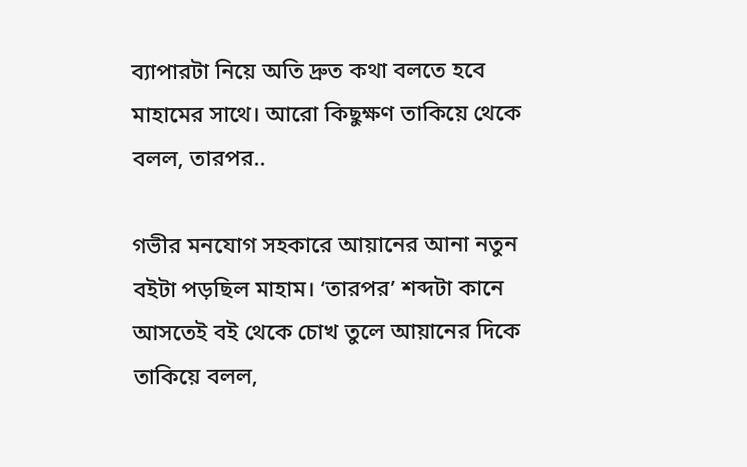ব্যাপারটা নিয়ে অতি দ্রুত কথা বলতে হবে মাহামের সাথে। আরো কিছুক্ষণ তাকিয়ে থেকে বলল, তারপর..

গভীর মনযোগ সহকারে আয়ানের আনা নতুন বইটা পড়ছিল মাহাম। ‘তারপর’ শব্দটা কানে আসতেই বই থেকে চোখ তুলে আয়ানের দিকে তাকিয়ে বলল,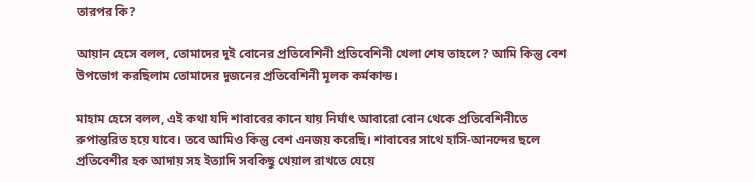তারপর কি?

আয়ান হেসে বলল, তোমাদের দুই বোনের প্রতিবেশিনী প্রতিবেশিনী খেলা শেষ তাহলে? আমি কিন্তু বেশ উপভোগ করছিলাম তোমাদের দুজনের প্রতিবেশিনী মূলক কর্মকান্ড।

মাহাম হেসে বলল, এই কথা যদি শাবাবের কানে যায় নির্ঘাৎ আবারো বোন থেকে প্রতিবেশিনীতে রুপান্তরিত হয়ে যাবে। তবে আমিও কিন্তু বেশ এনজয় করেছি। শাবাবের সাথে হাসি-আনন্দের ছলে প্রতিবেশীর হক আদায় সহ ইত্যাদি সবকিছু খেয়াল রাখতে যেয়ে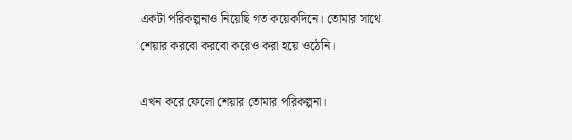একটা পরিকল্পনাও নিয়েছি গত কয়েকদিনে। তোমার সাথে শেয়ার করবো করবো করেও করা হয়ে ওঠেনি।

এখন করে ফেলো শেয়ার তোমার পরিকল্পনা।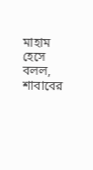মাহাম হেসে বলল, শাবাবের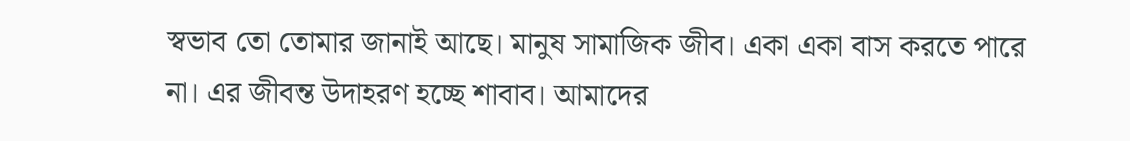স্বভাব তো তোমার জানাই আছে। মানুষ সামাজিক জীব। একা একা বাস করতে পারে না। এর জীবন্ত উদাহরণ হচ্ছে শাবাব। আমাদের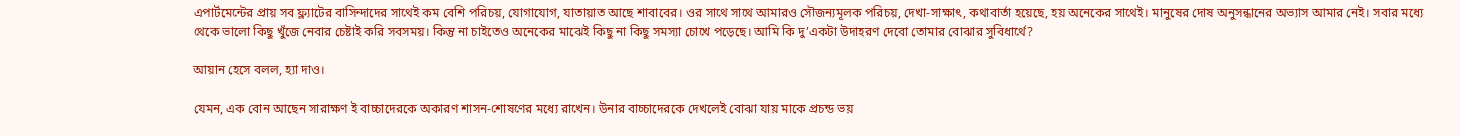এপার্টমেন্টের প্রায় সব ফ্ল্যাটের বাসিন্দাদের সাথেই কম বেশি পরিচয়, যোগাযোগ, যাতায়াত আছে শাবাবের। ওর সাথে সাথে আমারও সৌজন্যমূলক পরিচয়, দেখা-সাক্ষাৎ, কথাবার্তা হয়েছে, হয় অনেকের সাথেই। মানুষের দোষ অনুসন্ধানের অভ্যাস আমার নেই। সবার মধ্যে থেকে ভালো কিছু খুঁজে নেবার চেষ্টাই করি সবসময়। কিন্তু না চাইতেও অনেকের মাঝেই কিছু না কিছু সমস্যা চোখে পড়েছে। আমি কি দু’একটা উদাহরণ দেবো তোমার বোঝার সুবিধার্থে?

আয়ান হেসে বলল, হ্যা দাও।

যেমন, এক বোন আছেন সারাক্ষণ ই বাচ্চাদেরকে অকারণ শাসন-শোষণের মধ্যে রাখেন। উনার বাচ্চাদেরকে দেখলেই বোঝা যায় মাকে প্রচন্ড ভয়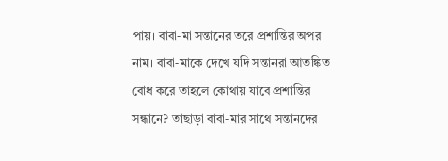পায়। বাবা-মা সন্তানের তরে প্রশান্তির অপর নাম। বাবা-মাকে দেখে যদি সন্তানরা আতঙ্কিত বোধ করে তাহলে কোথায় যাবে প্রশান্তির সন্ধানে? তাছাড়া বাবা-মার সাথে সন্তানদের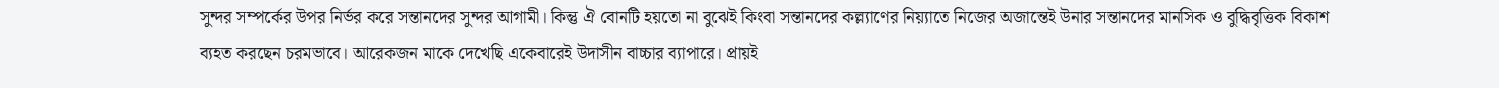সুন্দর সম্পর্কের উপর নির্ভর করে সন্তানদের সুন্দর আগামী। কিন্তু ঐ বোনটি হয়তো না বুঝেই কিংবা সন্তানদের কল্ল্যাণের নিয়্যাতে নিজের অজান্তেই উনার সন্তানদের মানসিক ও বুদ্ধিবৃত্তিক বিকাশ ব্যহত করছেন চরমভাবে। আরেকজন মাকে দেখেছি একেবারেই উদাসীন বাচ্চার ব্যাপারে। প্রায়ই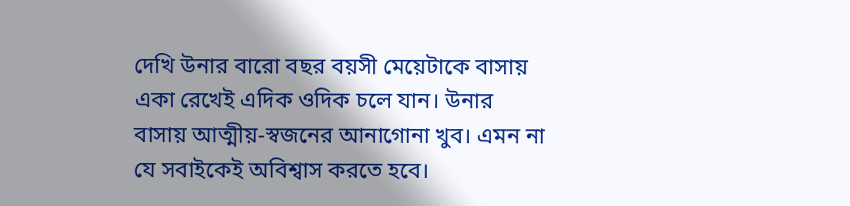দেখি উনার বারো বছর বয়সী মেয়েটাকে বাসায় একা রেখেই এদিক ওদিক চলে যান। উনার বাসায় আত্মীয়-স্বজনের আনাগোনা খুব। এমন না যে সবাইকেই অবিশ্বাস করতে হবে।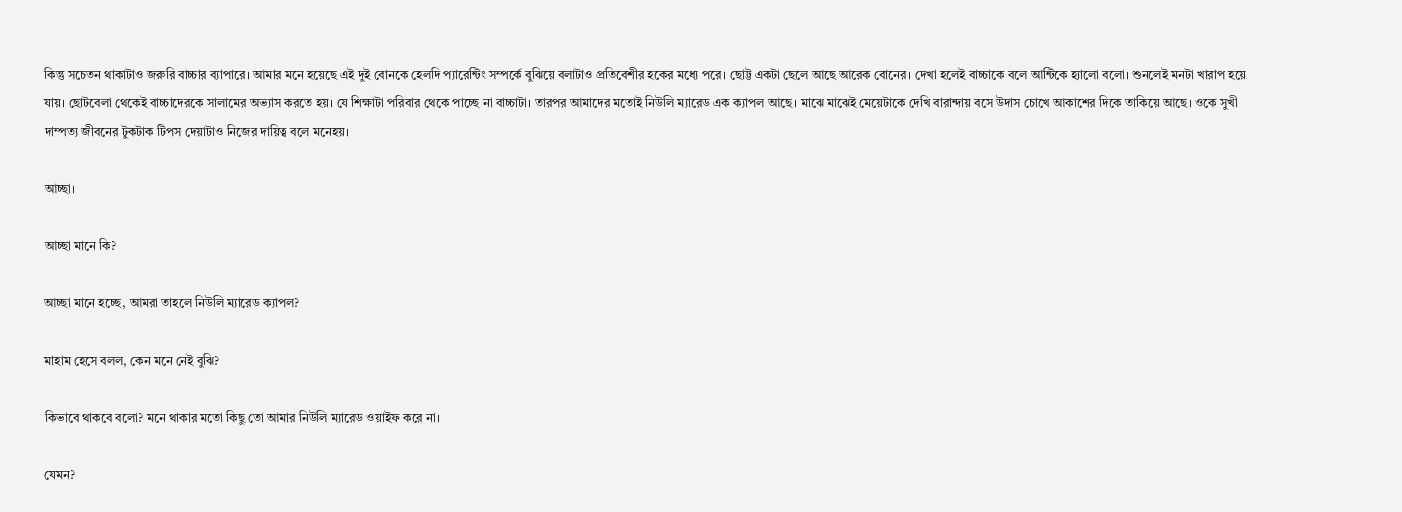কিন্তু সচেতন থাকাটাও জরুরি বাচ্চার ব্যাপারে। আমার মনে হয়েছে এই দুই বোনকে হেলদি প্যারেন্টিং সম্পর্কে বুঝিয়ে বলাটাও প্রতিবেশীর হকের মধ্যে পরে। ছোট্ট একটা ছেলে আছে আরেক বোনের। দেখা হলেই বাচ্চাকে বলে আন্টিকে হ্যালো বলো। শুনলেই মনটা খারাপ হয়ে যায়। ছোটবেলা থেকেই বাচ্চাদেরকে সালামের অভ্যাস করতে হয়। যে শিক্ষাটা পরিবার থেকে পাচ্ছে না বাচ্চাটা। তারপর আমাদের মতোই নিউলি ম্যারেড এক ক্যাপল আছে। মাঝে মাঝেই মেয়েটাকে দেখি বারান্দায় বসে উদাস চোখে আকাশের দিকে তাকিয়ে আছে। ওকে সুখী দাম্পত্য জীবনের টুকটাক টিপস দেয়াটাও নিজের দায়িত্ব বলে মনেহয়।

আচ্ছা।

আচ্ছা মানে কি?

আচ্ছা মানে হচ্ছে, আমরা তাহলে নিউলি ম্যারেড ক্যাপল?

মাহাম হেসে বলল, কেন মনে নেই বুঝি?

কিভাবে থাকবে বলো? মনে থাকার মতো কিছু তো আমার নিউলি ম্যারেড ওয়াইফ করে না।

যেমন?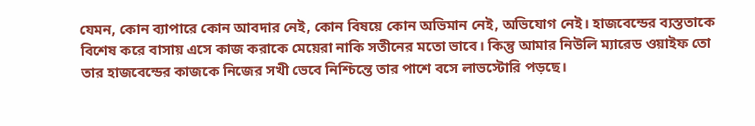যেমন, কোন ব্যাপারে কোন আবদার নেই, কোন বিষয়ে কোন অভিমান নেই, অভিযোগ নেই। হাজবেন্ডের ব্যস্ততাকে বিশেষ করে বাসায় এসে কাজ করাকে মেয়েরা নাকি সতীনের মতো ভাবে। কিন্তু আমার নিউলি ম্যারেড ওয়াইফ তো তার হাজবেন্ডের কাজকে নিজের সখী ভেবে নিশ্চিন্তে তার পাশে বসে লাভস্টোরি পড়ছে।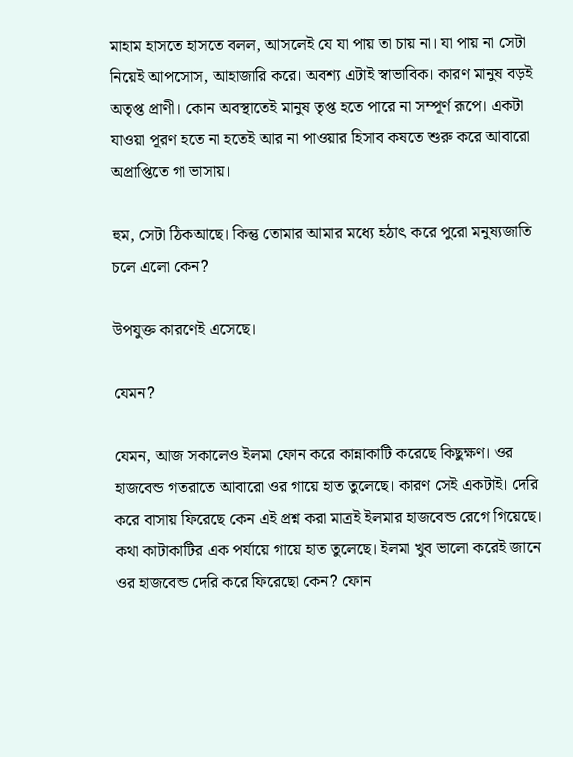মাহাম হাসতে হাসতে বলল, আসলেই যে যা পায় তা চায় না। যা পায় না সেটা নিয়েই আপসোস, আহাজারি করে। অবশ্য এটাই স্বাভাবিক। কারণ মানুষ বড়ই অতৃপ্ত প্রাণী। কোন অবস্থাতেই মানুষ তৃপ্ত হতে পারে না সম্পূর্ণ রূপে। একটা যাওয়া পূরণ হতে না হতেই আর না পাওয়ার হিসাব কষতে শুরু করে আবারো অপ্রাপ্তিতে গা ভাসায়।

হুম, সেটা ঠিকআছে। কিন্তু তোমার আমার মধ্যে হঠাৎ করে পুরো মনুষ্যজাতি চলে এলো কেন?

উপযুক্ত কারণেই এসেছে।

যেমন?

যেমন, আজ সকালেও ইলমা ফোন করে কান্নাকাটি করেছে কিছুক্ষণ। ওর হাজবেন্ড গতরাতে আবারো ওর গায়ে হাত তুলেছে। কারণ সেই একটাই। দেরি করে বাসায় ফিরেছে কেন এই প্রশ্ন করা মাত্রই ইলমার হাজবেন্ড রেগে গিয়েছে। কথা কাটাকাটির এক পর্যায়ে গায়ে হাত তুলেছে। ইলমা খুব ভালো করেই জানে ওর হাজবেন্ড দেরি করে ফিরেছো কেন? ফোন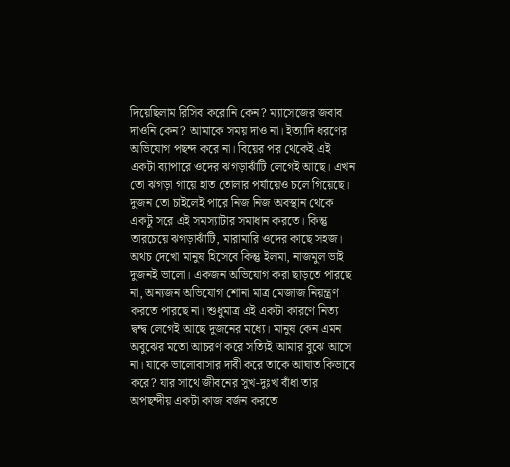দিয়েছিলাম রিসিব করোনি কেন? ম্যাসেজের জবাব দাওনি কেন? আমাকে সময় দাও না। ইত্যাদি ধরণের অভিযোগ পছন্দ করে না। বিয়ের পর থেকেই এই একটা ব্যাপারে ওদের ঝগড়াঝাঁটি লেগেই আছে। এখন তো ঝগড়া গায়ে হাত তোলার পর্যায়েও চলে গিয়েছে। দুজন তো চাইলেই পারে নিজ নিজ অবস্থান থেকে একটু সরে এই সমস্যাটার সমাধান করতে। কিন্তু তারচেয়ে ঝগড়াঝাঁটি, মারামারি ওদের কাছে সহজ। অথচ দেখো মানুষ হিসেবে কিন্তু ইলমা, নাজমুল ভাই দুজনই ভালো। একজন অভিযোগ করা ছাড়তে পারছে না, অন্যজন অভিযোগ শোনা মাত্র মেজাজ নিয়ন্ত্রণ করতে পারছে না। শুধুমাত্র এই একটা কারণে নিত্য দ্বন্দ্ব লেগেই আছে দুজনের মধ্যে। মানুষ কেন এমন অবুঝের মতো আচরণ করে সত্যিই আমার বুঝে আসে না। যাকে ভালোবাসার দাবী করে তাকে আঘাত কিভাবে করে? যার সাথে জীবনের সুখ-দুঃখ বাঁধা তার অপছন্দীয় একটা কাজ বর্জন করতে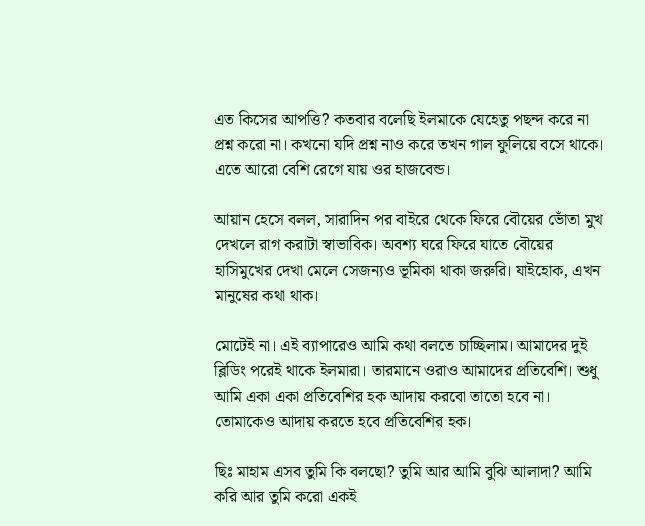এত কিসের আপত্তি? কতবার বলেছি ইলমাকে যেহেতু পছন্দ করে না প্রশ্ন করো না। কখনো যদি প্রশ্ন নাও করে তখন গাল ফুলিয়ে বসে থাকে। এতে আরো বেশি রেগে যায় ওর হাজবেন্ড।

আয়ান হেসে বলল, সারাদিন পর বাইরে থেকে ফিরে বৌয়ের ভোঁতা মুখ দেখলে রাগ করাটা স্বাভাবিক। অবশ্য ঘরে ফিরে যাতে বৌয়ের হাসিমুখের দেখা মেলে সেজন্যও ভূমিকা থাকা জরুরি। যাইহোক, এখন মানুষের কথা থাক।

মোটেই না। এই ব্যাপারেও আমি কথা বলতে চাচ্ছিলাম। আমাদের দুই ব্লিডিং পরেই থাকে ইলমারা। তারমানে ওরাও আমাদের প্রতিবেশি। শুধু আমি একা একা প্রতিবেশির হক আদায় করবো তাতো হবে না। তোমাকেও আদায় করতে হবে প্রতিবেশির হক।

ছিঃ মাহাম এসব তুমি কি বলছো? তুমি আর আমি বুঝি আলাদা? আমি করি আর তুমি করো একই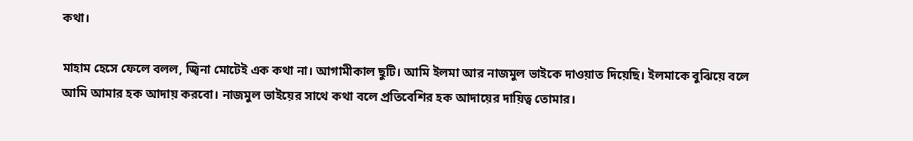কথা।

মাহাম হেসে ফেলে বলল, জ্বিনা মোটেই এক কথা না। আগামীকাল ছুটি। আমি ইলমা আর নাজমুল ভাইকে দাওয়াত দিয়েছি। ইলমাকে বুঝিয়ে বলে আমি আমার হক আদায় করবো। নাজমুল ভাইয়ের সাথে কথা বলে প্রতিবেশির হক আদায়ের দায়িত্ব তোমার।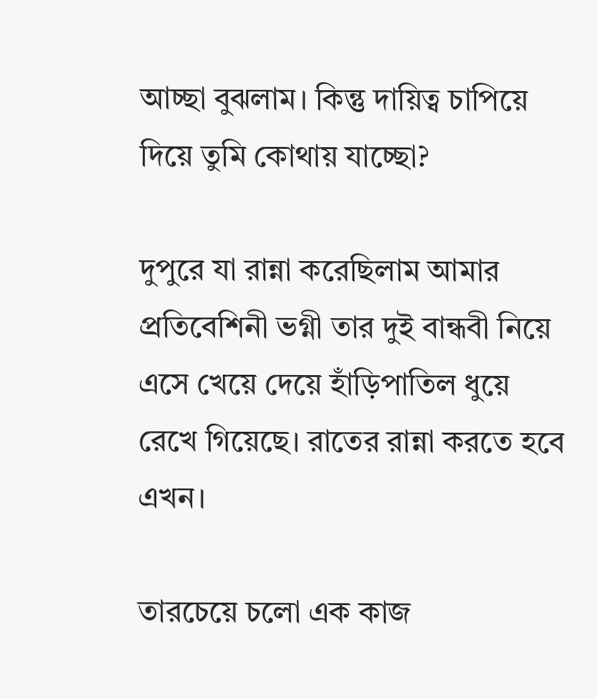আচ্ছা বুঝলাম। কিন্তু দায়িত্ব চাপিয়ে দিয়ে তুমি কোথায় যাচ্ছো?

দুপুরে যা রান্না করেছিলাম আমার প্রতিবেশিনী ভগ্নী তার দুই বান্ধবী নিয়ে এসে খেয়ে দেয়ে হাঁড়িপাতিল ধুয়ে রেখে গিয়েছে। রাতের রান্না করতে হবে এখন।

তারচেয়ে চলো এক কাজ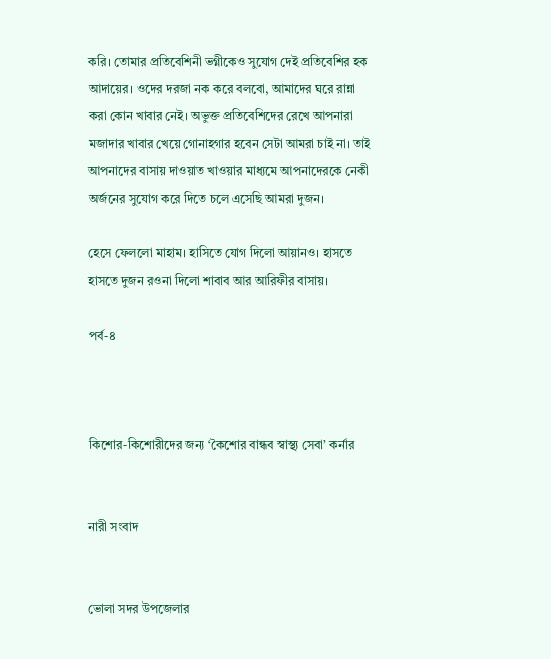করি। তোমার প্রতিবেশিনী ভগ্নীকেও সুযোগ দেই প্রতিবেশির হক আদায়ের। ওদের দরজা নক করে বলবো, আমাদের ঘরে রান্না করা কোন খাবার নেই। অভুক্ত প্রতিবেশিদের রেখে আপনারা মজাদার খাবার খেয়ে গোনাহগার হবেন সেটা আমরা চাই না। তাই আপনাদের বাসায় দাওয়াত খাওয়ার মাধ্যমে আপনাদেরকে নেকী অর্জনের সুযোগ করে দিতে চলে এসেছি আমরা দুজন।

হেসে ফেললো মাহাম। হাসিতে যোগ দিলো আয়ানও। হাসতে হাসতে দুজন রওনা দিলো শাবাব আর আরিফীর বাসায়।

পর্ব-৪



কিশোর-কিশোরীদের জন্য ‘কৈশোর বান্ধব স্বাস্থ্য সেবা’ কর্নার


নারী সংবাদ


ভোলা সদর উপজেলার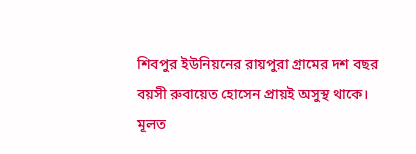শিবপুর ইউনিয়নের রায়পুরা গ্রামের দশ বছর বয়সী রুবায়েত হোসেন প্রায়ই অসুস্থ থাকে। মূলত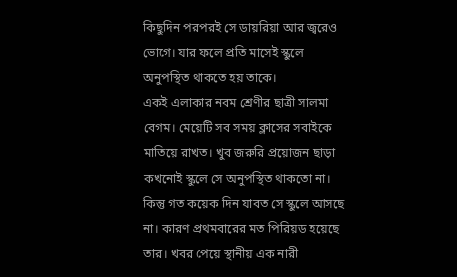কিছুদিন পরপরই সে ডায়রিয়া আর জ্বরেও ভোগে। যার ফলে প্রতি মাসেই স্কুলে অনুপস্থিত থাকতে হয় তাকে।
একই এলাকার নবম শ্রেণীর ছাত্রী সালমা বেগম। মেয়েটি সব সময় ক্লাসের সবাইকে মাতিয়ে রাখত। খুব জরুরি প্রয়োজন ছাড়া কখনোই স্কুলে সে অনুপস্থিত থাকতো না। কিন্তু গত কয়েক দিন যাবত সে স্কুলে আসছে না। কারণ প্রথমবারের মত পিরিয়ড হয়েছে তার। খবর পেয়ে স্থানীয় এক নারী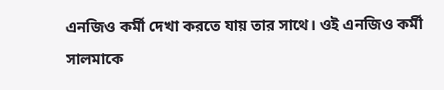এনজিও কর্মী দেখা করতে যায় তার সাথে। ওই এনজিও কর্মী সালমাকে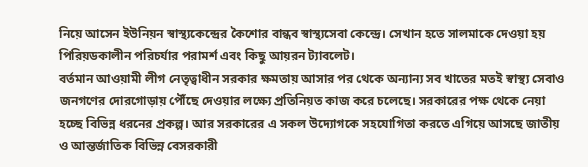নিয়ে আসেন ইউনিয়ন স্বাস্থ্যকেন্দ্রের কৈশোর বান্ধব স্বাস্থ্যসেবা কেন্দ্রে। সেখান হতে সালমাকে দেওয়া হয় পিরিয়ডকালীন পরিচর্যার পরামর্শ এবং কিছু আয়রন ট্যাবলেট।
বর্তমান আওয়ামী লীগ নেতৃত্বাধীন সরকার ক্ষমতায় আসার পর থেকে অন্যান্য সব খাতের মতই স্বাস্থ্য সেবাও জনগণের দোরগোড়ায় পৌঁছে দেওয়ার লক্ষ্যে প্রতিনিয়ত কাজ করে চলেছে। সরকারের পক্ষ থেকে নেয়া হচ্ছে বিভিন্ন ধরনের প্রকল্প। আর সরকারের এ সকল উদ্যোগকে সহযোগিতা করতে এগিয়ে আসছে জাতীয় ও আন্তর্জাতিক বিভিন্ন বেসরকারী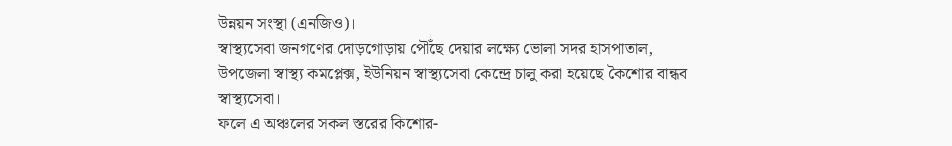উন্নয়ন সংস্থা (এনজিও)।
স্বাস্থ্যসেবা জনগণের দোড়গোড়ায় পৌঁছে দেয়ার লক্ষ্যে ভোলা সদর হাসপাতাল, উপজেলা স্বাস্থ্য কমপ্লেক্স, ইউনিয়ন স্বাস্থ্যসেবা কেন্দ্রে চালু করা হয়েছে কৈশোর বান্ধব স্বাস্থ্যসেবা।
ফলে এ অঞ্চলের সকল স্তরের কিশোর-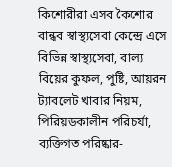কিশোরীরা এসব কৈশোর বান্ধব স্বাস্থ্যসেবা কেন্দ্রে এসে বিভিন্ন স্বাস্থ্যসেবা, বাল্য বিয়ের কুফল, পুষ্টি, আয়রন ট্যাবলেট খাবার নিয়ম, পিরিয়ডকালীন পরিচর্যা, ব্যক্তিগত পরিষ্কার-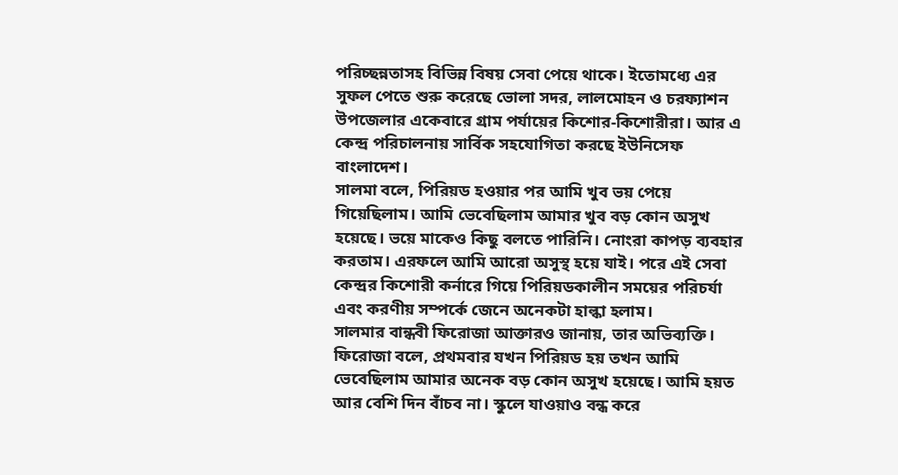পরিচ্ছন্নতাসহ বিভিন্ন বিষয় সেবা পেয়ে থাকে। ইতোমধ্যে এর সুফল পেতে শুরু করেছে ভোলা সদর, লালমোহন ও চরফ্যাশন উপজেলার একেবারে গ্রাম পর্যায়ের কিশোর-কিশোরীরা। আর এ কেন্দ্র পরিচালনায় সার্বিক সহযোগিতা করছে ইউনিসেফ বাংলাদেশ।
সালমা বলে, পিরিয়ড হওয়ার পর আমি খুব ভয় পেয়ে গিয়েছিলাম। আমি ভেবেছিলাম আমার খুব বড় কোন অসুখ হয়েছে। ভয়ে মাকেও কিছু বলতে পারিনি। নোংরা কাপড় ব্যবহার করতাম। এরফলে আমি আরো অসুস্থ হয়ে যাই। পরে এই সেবা কেন্দ্রর কিশোরী কর্নারে গিয়ে পিরিয়ডকালীন সময়ের পরিচর্যা এবং করণীয় সম্পর্কে জেনে অনেকটা হাল্কা হলাম।
সালমার বান্ধবী ফিরোজা আক্তারও জানায়, তার অভিব্যক্তি। ফিরোজা বলে, প্রথমবার যখন পিরিয়ড হয় তখন আমি ভেবেছিলাম আমার অনেক বড় কোন অসুখ হয়েছে। আমি হয়ত আর বেশি দিন বাঁচব না। স্কুলে যাওয়াও বন্ধ করে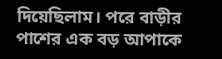দিয়েছিলাম। পরে বাড়ীর পাশের এক বড় আপাকে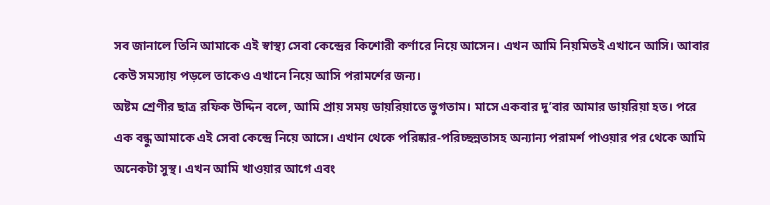সব জানালে তিনি আমাকে এই স্বাস্থ্য সেবা কেন্দ্রের কিশোরী কর্ণারে নিয়ে আসেন। এখন আমি নিয়মিতই এখানে আসি। আবার কেউ সমস্যায় পড়লে তাকেও এখানে নিয়ে আসি পরামর্শের জন্য।
অষ্টম শ্রেণীর ছাত্র রফিক উদ্দিন বলে, আমি প্রায় সময় ডায়রিয়াতে ভুগতাম। মাসে একবার দু’বার আমার ডায়রিয়া হত। পরে এক বন্ধু আমাকে এই সেবা কেন্দ্রে নিয়ে আসে। এখান থেকে পরিষ্কার-পরিচ্ছন্নতাসহ অন্যান্য পরামর্শ পাওয়ার পর থেকে আমি অনেকটা সুস্থ। এখন আমি খাওয়ার আগে এবং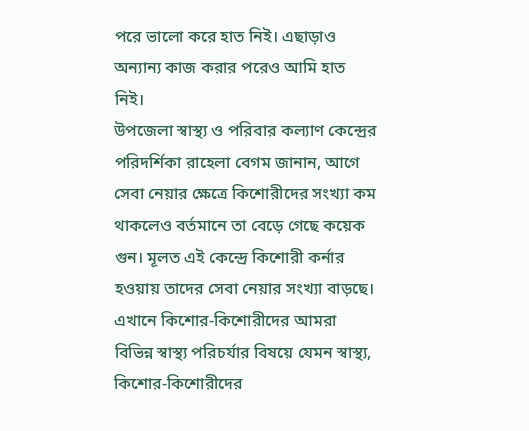পরে ভালো করে হাত নিই। এছাড়াও অন্যান্য কাজ করার পরেও আমি হাত নিই।
উপজেলা স্বাস্থ্য ও পরিবার কল্যাণ কেন্দ্রের পরিদর্শিকা রাহেলা বেগম জানান, আগে সেবা নেয়ার ক্ষেত্রে কিশোরীদের সংখ্যা কম থাকলেও বর্তমানে তা বেড়ে গেছে কয়েক গুন। মূলত এই কেন্দ্রে কিশোরী কর্নার হওয়ায় তাদের সেবা নেয়ার সংখ্যা বাড়ছে।
এখানে কিশোর-কিশোরীদের আমরা বিভিন্ন স্বাস্থ্য পরিচর্যার বিষয়ে যেমন স্বাস্থ্য, কিশোর-কিশোরীদের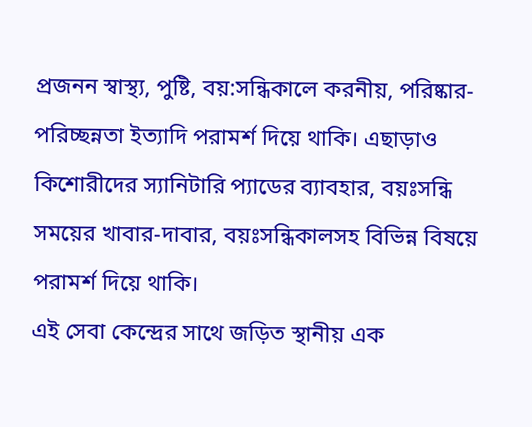প্রজনন স্বাস্থ্য, পুষ্টি, বয়:সন্ধিকালে করনীয়, পরিষ্কার-পরিচ্ছন্নতা ইত্যাদি পরামর্শ দিয়ে থাকি। এছাড়াও কিশোরীদের স্যানিটারি প্যাডের ব্যাবহার, বয়ঃসন্ধি সময়ের খাবার-দাবার, বয়ঃসন্ধিকালসহ বিভিন্ন বিষয়ে পরামর্শ দিয়ে থাকি।
এই সেবা কেন্দ্রের সাথে জড়িত স্থানীয় এক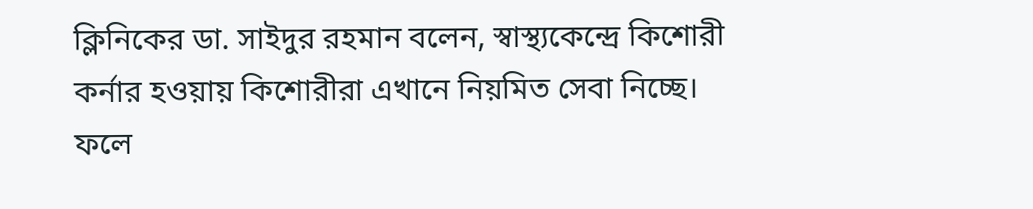ক্লিনিকের ডা. সাইদুর রহমান বলেন, স্বাস্থ্যকেন্দ্রে কিশোরী কর্নার হওয়ায় কিশোরীরা এখানে নিয়মিত সেবা নিচ্ছে। ফলে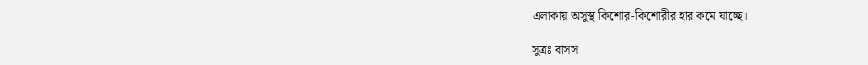এলাকায় অসুস্থ কিশোর-কিশোরীর হার কমে যাচ্ছে।

সুত্রঃ বাসস